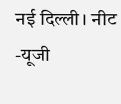नई दिल्ली। नीट -यूजी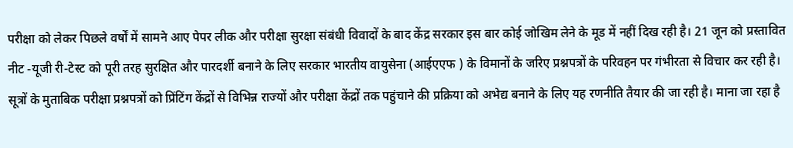परीक्षा को लेकर पिछले वर्षों में सामने आए पेपर लीक और परीक्षा सुरक्षा संबंधी विवादों के बाद केंद्र सरकार इस बार कोई जोखिम लेने के मूड में नहीं दिख रही है। 21 जून को प्रस्तावित नीट -यूजी री-टेस्ट को पूरी तरह सुरक्षित और पारदर्शी बनाने के लिए सरकार भारतीय वायुसेना (आईएएफ ) के विमानों के जरिए प्रश्नपत्रों के परिवहन पर गंभीरता से विचार कर रही है।
सूत्रों के मुताबिक परीक्षा प्रश्नपत्रों को प्रिंटिंग केंद्रों से विभिन्न राज्यों और परीक्षा केंद्रों तक पहुंचाने की प्रक्रिया को अभेद्य बनाने के लिए यह रणनीति तैयार की जा रही है। माना जा रहा है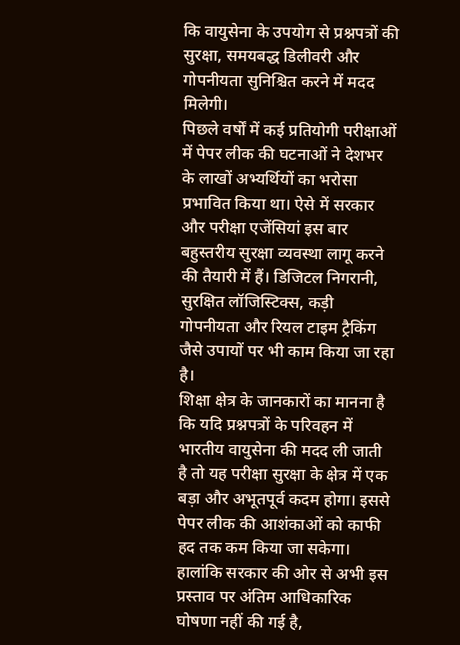कि वायुसेना के उपयोग से प्रश्नपत्रों की सुरक्षा, समयबद्ध डिलीवरी और गोपनीयता सुनिश्चित करने में मदद मिलेगी।
पिछले वर्षों में कई प्रतियोगी परीक्षाओं में पेपर लीक की घटनाओं ने देशभर के लाखों अभ्यर्थियों का भरोसा प्रभावित किया था। ऐसे में सरकार और परीक्षा एजेंसियां इस बार बहुस्तरीय सुरक्षा व्यवस्था लागू करने की तैयारी में हैं। डिजिटल निगरानी, सुरक्षित लॉजिस्टिक्स, कड़ी गोपनीयता और रियल टाइम ट्रैकिंग जैसे उपायों पर भी काम किया जा रहा है।
शिक्षा क्षेत्र के जानकारों का मानना है कि यदि प्रश्नपत्रों के परिवहन में भारतीय वायुसेना की मदद ली जाती है तो यह परीक्षा सुरक्षा के क्षेत्र में एक बड़ा और अभूतपूर्व कदम होगा। इससे पेपर लीक की आशंकाओं को काफी हद तक कम किया जा सकेगा।
हालांकि सरकार की ओर से अभी इस प्रस्ताव पर अंतिम आधिकारिक घोषणा नहीं की गई है,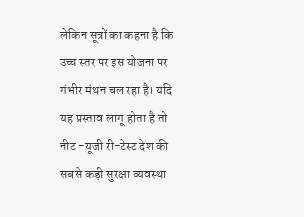लेकिन सूत्रों का कहना है कि उच्च स्तर पर इस योजना पर गंभीर मंथन चल रहा है। यदि यह प्रस्ताव लागू होता है तो नीट -यूजी री-टेस्ट देश की सबसे कड़ी सुरक्षा व्यवस्था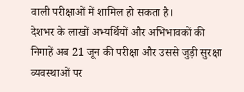वाली परीक्षाओं में शामिल हो सकता है।
देशभर के लाखों अभ्यर्थियों और अभिभावकों की निगाहें अब 21 जून की परीक्षा और उससे जुड़ी सुरक्षा व्यवस्थाओं पर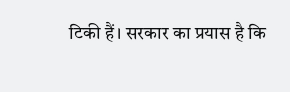टिकी हैं। सरकार का प्रयास है कि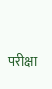परीक्षा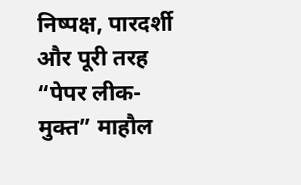निष्पक्ष, पारदर्शी और पूरी तरह “पेपर लीक-मुक्त” माहौल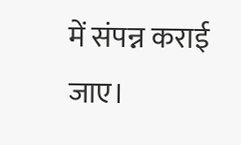में संपन्न कराई जाए।